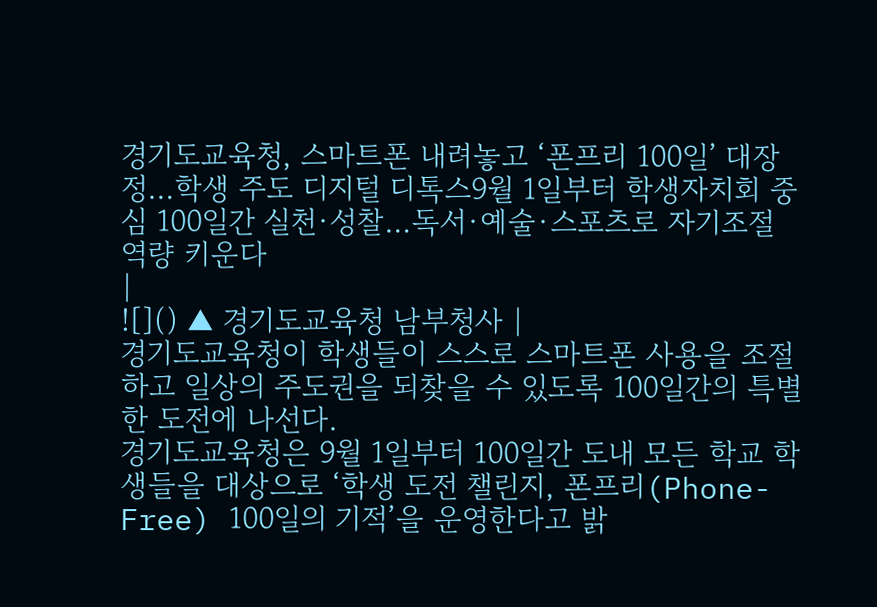경기도교육청, 스마트폰 내려놓고 ‘폰프리 100일’ 대장정…학생 주도 디지털 디톡스9월 1일부터 학생자치회 중심 100일간 실천·성찰…독서·예술·스포츠로 자기조절 역량 키운다
|
![]() ▲ 경기도교육청 남부청사 |
경기도교육청이 학생들이 스스로 스마트폰 사용을 조절하고 일상의 주도권을 되찾을 수 있도록 100일간의 특별한 도전에 나선다.
경기도교육청은 9월 1일부터 100일간 도내 모든 학교 학생들을 대상으로 ‘학생 도전 챌린지, 폰프리(Phone-Free) 100일의 기적’을 운영한다고 밝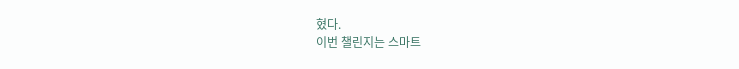혔다.
이번 챌린지는 스마트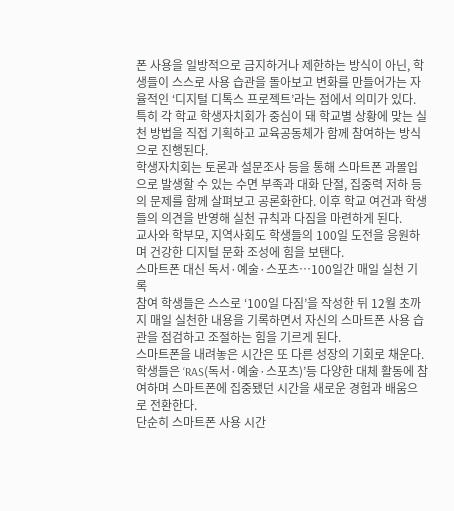폰 사용을 일방적으로 금지하거나 제한하는 방식이 아닌, 학생들이 스스로 사용 습관을 돌아보고 변화를 만들어가는 자율적인 ‘디지털 디톡스 프로젝트’라는 점에서 의미가 있다.
특히 각 학교 학생자치회가 중심이 돼 학교별 상황에 맞는 실천 방법을 직접 기획하고 교육공동체가 함께 참여하는 방식으로 진행된다.
학생자치회는 토론과 설문조사 등을 통해 스마트폰 과몰입으로 발생할 수 있는 수면 부족과 대화 단절, 집중력 저하 등의 문제를 함께 살펴보고 공론화한다. 이후 학교 여건과 학생들의 의견을 반영해 실천 규칙과 다짐을 마련하게 된다.
교사와 학부모, 지역사회도 학생들의 100일 도전을 응원하며 건강한 디지털 문화 조성에 힘을 보탠다.
스마트폰 대신 독서·예술·스포츠…100일간 매일 실천 기록
참여 학생들은 스스로 ‘100일 다짐’을 작성한 뒤 12월 초까지 매일 실천한 내용을 기록하면서 자신의 스마트폰 사용 습관을 점검하고 조절하는 힘을 기르게 된다.
스마트폰을 내려놓은 시간은 또 다른 성장의 기회로 채운다.
학생들은 ‘RAS(독서·예술·스포츠)’등 다양한 대체 활동에 참여하며 스마트폰에 집중됐던 시간을 새로운 경험과 배움으로 전환한다.
단순히 스마트폰 사용 시간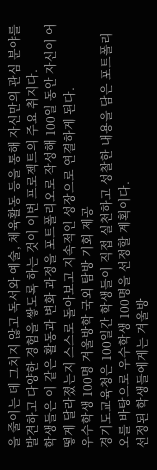을 줄이는 데 그치지 않고 독서와 예술, 체육활동 등을 통해 자신만의 관심 분야를 발견하고 다양한 경험을 쌓도록 하는 것이 이번 프로젝트의 주요 취지다.
학생들은 이 같은 활동과 변화 과정을 포트폴리오로 작성해 100일 동안 자신이 어떻게 달라졌는지 스스로 돌아보고 지속적인 성장으로 연결하게 된다.
우수학생 100명 겨울방학 국외 탐방 기회 제공
경기도교육청은 100일간 학생들이 직접 실천하고 성찰한 내용을 담은 포트폴리오를 바탕으로 우수학생 100명을 선정할 계획이다.
선정된 학생들에게는 겨울방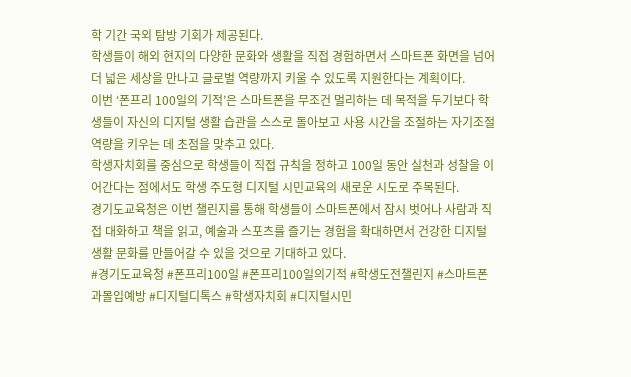학 기간 국외 탐방 기회가 제공된다.
학생들이 해외 현지의 다양한 문화와 생활을 직접 경험하면서 스마트폰 화면을 넘어 더 넓은 세상을 만나고 글로벌 역량까지 키울 수 있도록 지원한다는 계획이다.
이번 ‘폰프리 100일의 기적’은 스마트폰을 무조건 멀리하는 데 목적을 두기보다 학생들이 자신의 디지털 생활 습관을 스스로 돌아보고 사용 시간을 조절하는 자기조절 역량을 키우는 데 초점을 맞추고 있다.
학생자치회를 중심으로 학생들이 직접 규칙을 정하고 100일 동안 실천과 성찰을 이어간다는 점에서도 학생 주도형 디지털 시민교육의 새로운 시도로 주목된다.
경기도교육청은 이번 챌린지를 통해 학생들이 스마트폰에서 잠시 벗어나 사람과 직접 대화하고 책을 읽고, 예술과 스포츠를 즐기는 경험을 확대하면서 건강한 디지털 생활 문화를 만들어갈 수 있을 것으로 기대하고 있다.
#경기도교육청 #폰프리100일 #폰프리100일의기적 #학생도전챌린지 #스마트폰과몰입예방 #디지털디톡스 #학생자치회 #디지털시민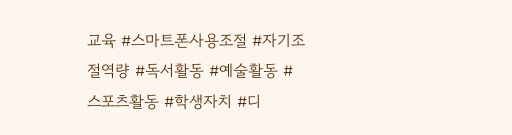교육 #스마트폰사용조절 #자기조절역량 #독서활동 #예술활동 #스포츠활동 #학생자치 #디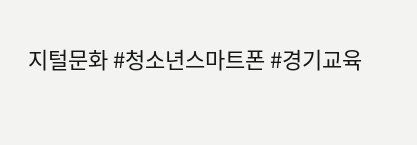지털문화 #청소년스마트폰 #경기교육